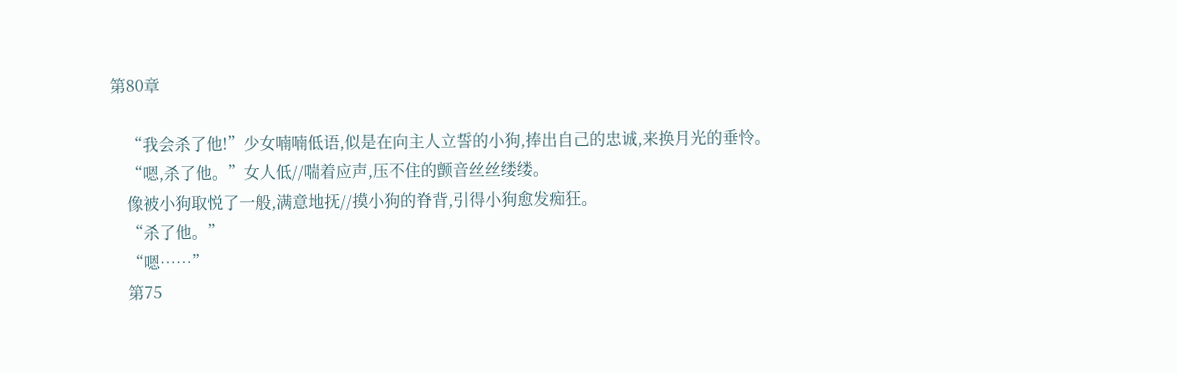第80章

    “我会杀了他!”少女喃喃低语,似是在向主人立誓的小狗,捧出自己的忠诚,来换月光的垂怜。
    “嗯,杀了他。”女人低//喘着应声,压不住的颤音丝丝缕缕。
    像被小狗取悦了一般,满意地抚//摸小狗的脊背,引得小狗愈发痴狂。
    “杀了他。”
    “嗯……”
    第75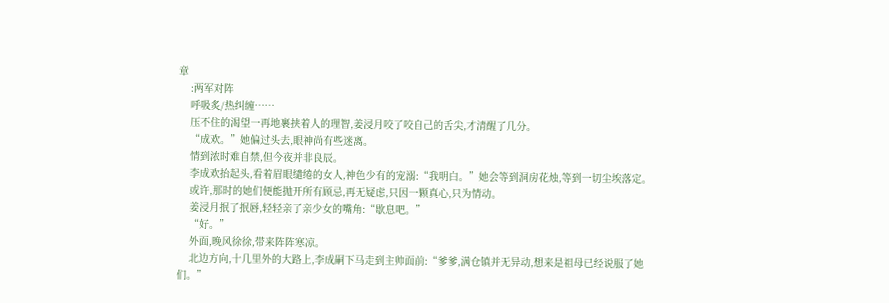章
    :两军对阵
    呼吸炙/热纠缠……
    压不住的渴望一再地裹挟着人的理智,姜浸月咬了咬自己的舌尖,才清醒了几分。
    “成欢。”她偏过头去,眼神尚有些迷离。
    情到浓时难自禁,但今夜并非良辰。
    李成欢抬起头,看着眉眼缱绻的女人,神色少有的宠溺:“我明白。”她会等到洞房花烛,等到一切尘埃落定。
    或许,那时的她们便能抛开所有顾忌,再无疑虑,只因一颗真心,只为情动。
    姜浸月抿了抿唇,轻轻亲了亲少女的嘴角:“歇息吧。”
    “好。”
    外面,晚风徐徐,带来阵阵寒凉。
    北边方向,十几里外的大路上,李成嗣下马走到主帅面前:“爹爹,满仓镇并无异动,想来是祖母已经说服了她们。”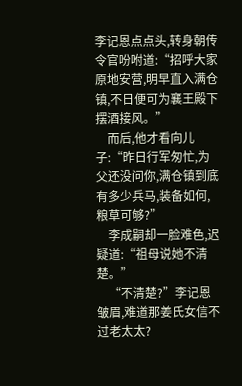李记恩点点头,转身朝传令官吩咐道:“招呼大家原地安营,明早直入满仓镇,不日便可为襄王殿下摆酒接风。”
    而后,他才看向儿子:“昨日行军匆忙,为父还没问你,满仓镇到底有多少兵马,装备如何,粮草可够?”
    李成嗣却一脸难色,迟疑道:“祖母说她不清楚。”
    “不清楚?”李记恩皱眉,难道那姜氏女信不过老太太?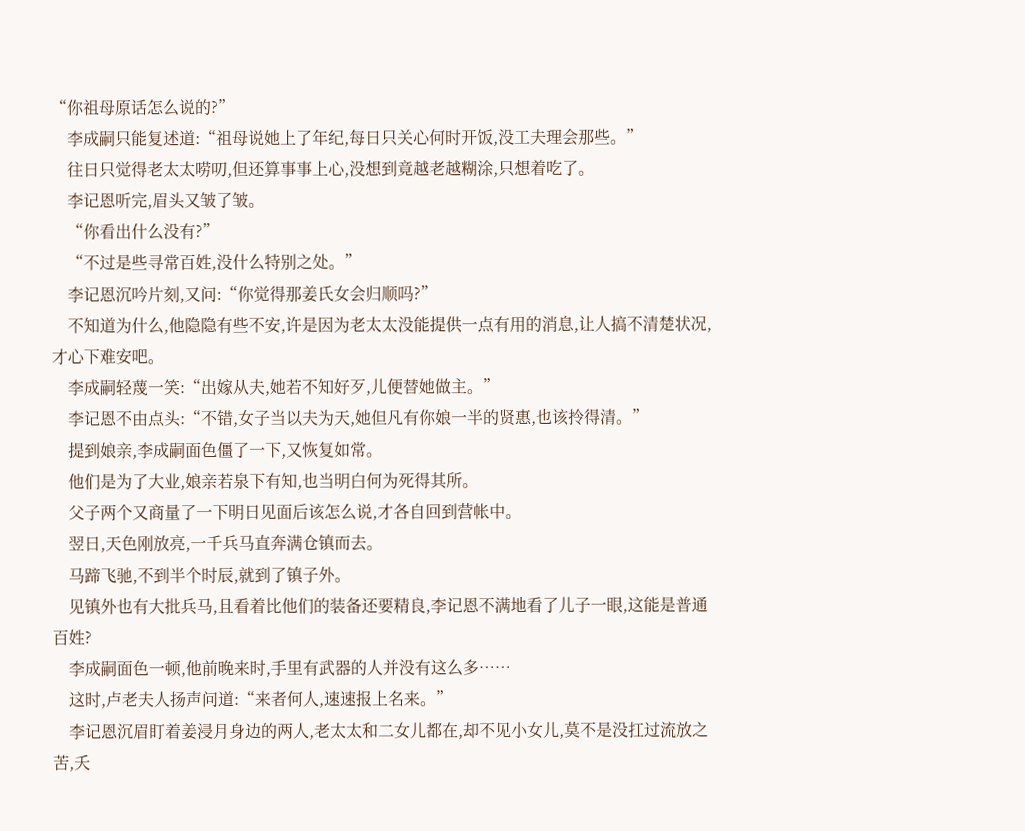“你祖母原话怎么说的?”
    李成嗣只能复述道:“祖母说她上了年纪,每日只关心何时开饭,没工夫理会那些。”
    往日只觉得老太太唠叨,但还算事事上心,没想到竟越老越糊涂,只想着吃了。
    李记恩听完,眉头又皱了皱。
    “你看出什么没有?”
    “不过是些寻常百姓,没什么特别之处。”
    李记恩沉吟片刻,又问:“你觉得那姜氏女会归顺吗?”
    不知道为什么,他隐隐有些不安,许是因为老太太没能提供一点有用的消息,让人搞不清楚状况,才心下难安吧。
    李成嗣轻蔑一笑:“出嫁从夫,她若不知好歹,儿便替她做主。”
    李记恩不由点头:“不错,女子当以夫为天,她但凡有你娘一半的贤惠,也该拎得清。”
    提到娘亲,李成嗣面色僵了一下,又恢复如常。
    他们是为了大业,娘亲若泉下有知,也当明白何为死得其所。
    父子两个又商量了一下明日见面后该怎么说,才各自回到营帐中。
    翌日,天色刚放亮,一千兵马直奔满仓镇而去。
    马蹄飞驰,不到半个时辰,就到了镇子外。
    见镇外也有大批兵马,且看着比他们的装备还要精良,李记恩不满地看了儿子一眼,这能是普通百姓?
    李成嗣面色一顿,他前晚来时,手里有武器的人并没有这么多……
    这时,卢老夫人扬声问道:“来者何人,速速报上名来。”
    李记恩沉眉盯着姜浸月身边的两人,老太太和二女儿都在,却不见小女儿,莫不是没扛过流放之苦,夭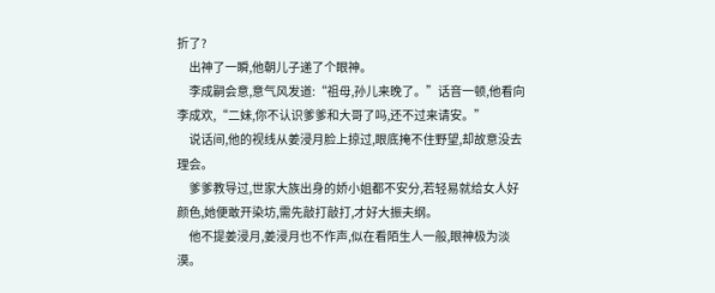折了?
    出神了一瞬,他朝儿子递了个眼神。
    李成嗣会意,意气风发道:“祖母,孙儿来晚了。”话音一顿,他看向李成欢,“二妹,你不认识爹爹和大哥了吗,还不过来请安。”
    说话间,他的视线从姜浸月脸上掠过,眼底掩不住野望,却故意没去理会。
    爹爹教导过,世家大族出身的娇小姐都不安分,若轻易就给女人好颜色,她便敢开染坊,需先敲打敲打,才好大振夫纲。
    他不提姜浸月,姜浸月也不作声,似在看陌生人一般,眼神极为淡漠。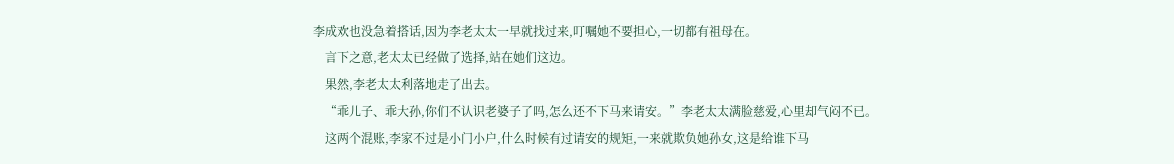李成欢也没急着搭话,因为李老太太一早就找过来,叮嘱她不要担心,一切都有祖母在。
    言下之意,老太太已经做了选择,站在她们这边。
    果然,李老太太利落地走了出去。
    “乖儿子、乖大孙,你们不认识老婆子了吗,怎么还不下马来请安。”李老太太满脸慈爱,心里却气闷不已。
    这两个混账,李家不过是小门小户,什么时候有过请安的规矩,一来就欺负她孙女,这是给谁下马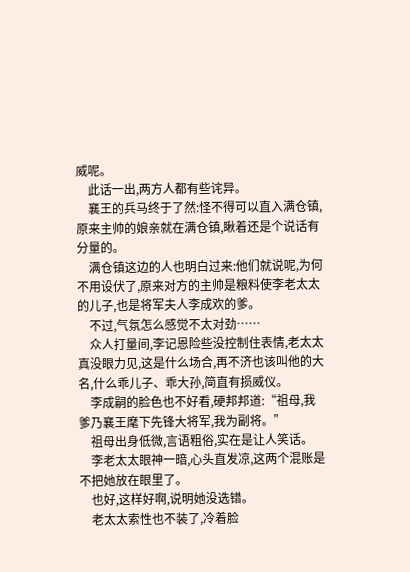威呢。
    此话一出,两方人都有些诧异。
    襄王的兵马终于了然:怪不得可以直入满仓镇,原来主帅的娘亲就在满仓镇,瞅着还是个说话有分量的。
    满仓镇这边的人也明白过来:他们就说呢,为何不用设伏了,原来对方的主帅是粮料使李老太太的儿子,也是将军夫人李成欢的爹。
    不过,气氛怎么感觉不太对劲……
    众人打量间,李记恩险些没控制住表情,老太太真没眼力见,这是什么场合,再不济也该叫他的大名,什么乖儿子、乖大孙,简直有损威仪。
    李成嗣的脸色也不好看,硬邦邦道:“祖母,我爹乃襄王麾下先锋大将军,我为副将。”
    祖母出身低微,言语粗俗,实在是让人笑话。
    李老太太眼神一暗,心头直发凉,这两个混账是不把她放在眼里了。
    也好,这样好啊,说明她没选错。
    老太太索性也不装了,冷着脸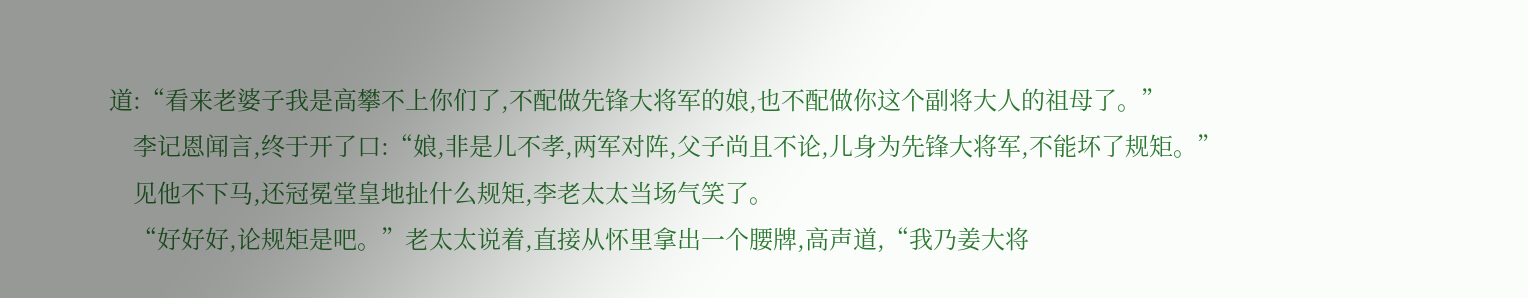道:“看来老婆子我是高攀不上你们了,不配做先锋大将军的娘,也不配做你这个副将大人的祖母了。”
    李记恩闻言,终于开了口:“娘,非是儿不孝,两军对阵,父子尚且不论,儿身为先锋大将军,不能坏了规矩。”
    见他不下马,还冠冕堂皇地扯什么规矩,李老太太当场气笑了。
    “好好好,论规矩是吧。”老太太说着,直接从怀里拿出一个腰牌,高声道,“我乃姜大将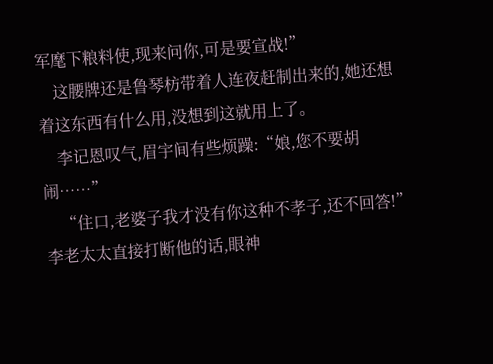军麾下粮料使,现来问你,可是要宣战!”
    这腰牌还是鲁琴枋带着人连夜赶制出来的,她还想着这东西有什么用,没想到这就用上了。
    李记恩叹气,眉宇间有些烦躁:“娘,您不要胡闹……”
    “住口,老婆子我才没有你这种不孝子,还不回答!”李老太太直接打断他的话,眼神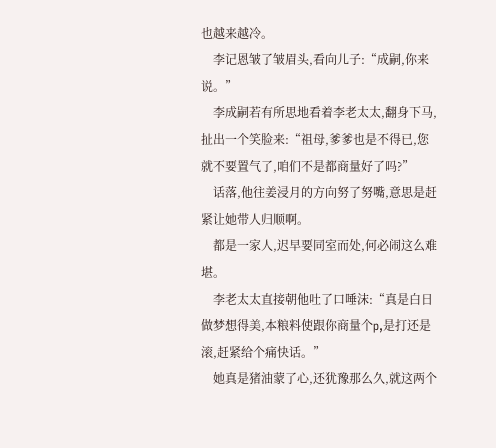也越来越冷。
    李记恩皱了皱眉头,看向儿子:“成嗣,你来说。”
    李成嗣若有所思地看着李老太太,翻身下马,扯出一个笑脸来:“祖母,爹爹也是不得已,您就不要置气了,咱们不是都商量好了吗?”
    话落,他往姜浸月的方向努了努嘴,意思是赶紧让她带人归顺啊。
    都是一家人,迟早要同室而处,何必闹这么难堪。
    李老太太直接朝他吐了口唾沫:“真是白日做梦想得美,本粮料使跟你商量个p,是打还是滚,赶紧给个痛快话。”
    她真是猪油蒙了心,还犹豫那么久,就这两个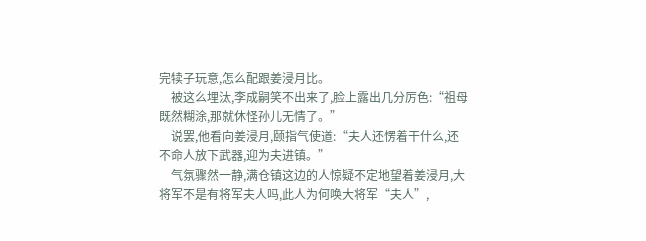完犊子玩意,怎么配跟姜浸月比。
    被这么埋汰,李成嗣笑不出来了,脸上露出几分厉色:“祖母既然糊涂,那就休怪孙儿无情了。”
    说罢,他看向姜浸月,颐指气使道:“夫人还愣着干什么,还不命人放下武器,迎为夫进镇。”
    气氛骤然一静,满仓镇这边的人惊疑不定地望着姜浸月,大将军不是有将军夫人吗,此人为何唤大将军“夫人”,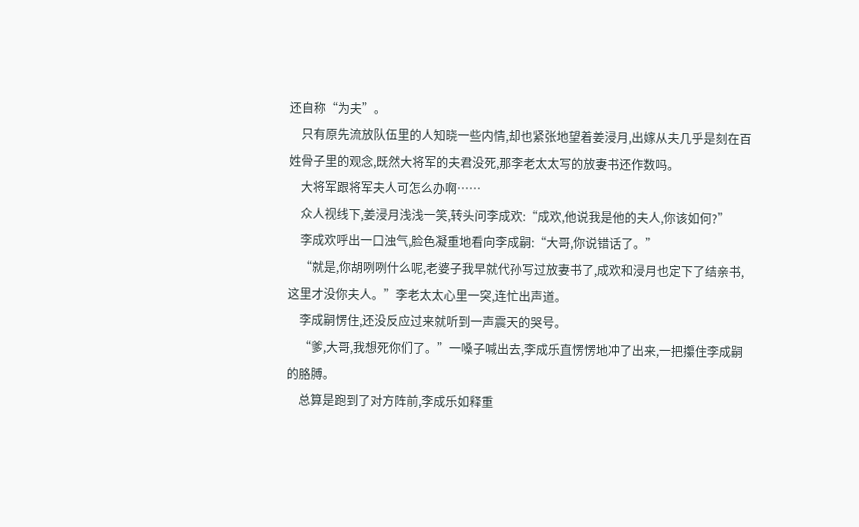还自称“为夫”。
    只有原先流放队伍里的人知晓一些内情,却也紧张地望着姜浸月,出嫁从夫几乎是刻在百姓骨子里的观念,既然大将军的夫君没死,那李老太太写的放妻书还作数吗。
    大将军跟将军夫人可怎么办啊……
    众人视线下,姜浸月浅浅一笑,转头问李成欢:“成欢,他说我是他的夫人,你该如何?”
    李成欢呼出一口浊气,脸色凝重地看向李成嗣:“大哥,你说错话了。”
    “就是,你胡咧咧什么呢,老婆子我早就代孙写过放妻书了,成欢和浸月也定下了结亲书,这里才没你夫人。”李老太太心里一突,连忙出声道。
    李成嗣愣住,还没反应过来就听到一声震天的哭号。
    “爹,大哥,我想死你们了。”一嗓子喊出去,李成乐直愣愣地冲了出来,一把攥住李成嗣的胳膊。
    总算是跑到了对方阵前,李成乐如释重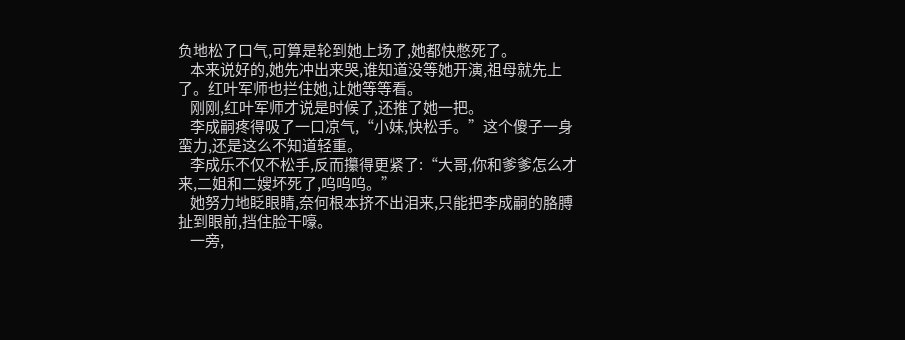负地松了口气,可算是轮到她上场了,她都快憋死了。
    本来说好的,她先冲出来哭,谁知道没等她开演,祖母就先上了。红叶军师也拦住她,让她等等看。
    刚刚,红叶军师才说是时候了,还推了她一把。
    李成嗣疼得吸了一口凉气,“小妹,快松手。”这个傻子一身蛮力,还是这么不知道轻重。
    李成乐不仅不松手,反而攥得更紧了:“大哥,你和爹爹怎么才来,二姐和二嫂坏死了,呜呜呜。”
    她努力地眨眼睛,奈何根本挤不出泪来,只能把李成嗣的胳膊扯到眼前,挡住脸干嚎。
    一旁,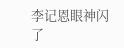李记恩眼神闪了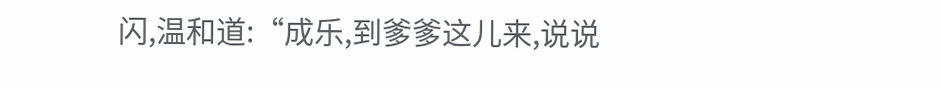闪,温和道:“成乐,到爹爹这儿来,说说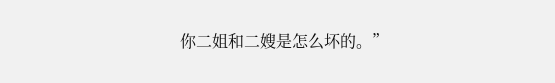你二姐和二嫂是怎么坏的。”